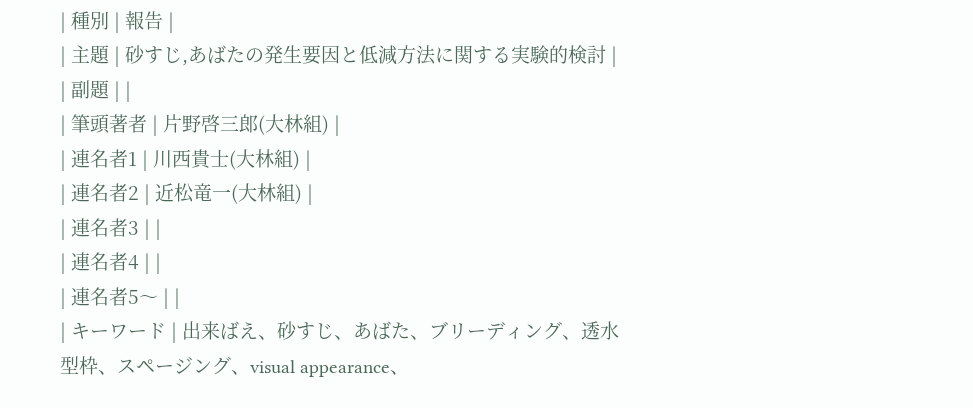| 種別 | 報告 |
| 主題 | 砂すじ,あばたの発生要因と低減方法に関する実験的検討 |
| 副題 | |
| 筆頭著者 | 片野啓三郎(大林組) |
| 連名者1 | 川西貴士(大林組) |
| 連名者2 | 近松竜一(大林組) |
| 連名者3 | |
| 連名者4 | |
| 連名者5〜 | |
| キーワード | 出来ばえ、砂すじ、あばた、ブリーディング、透水型枠、スページング、visual appearance、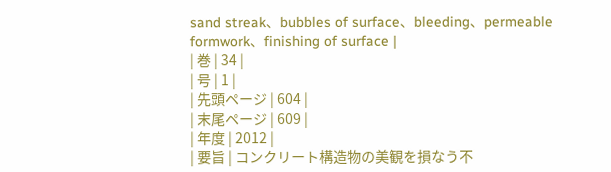sand streak、bubbles of surface、bleeding、permeable formwork、finishing of surface |
| 巻 | 34 |
| 号 | 1 |
| 先頭ページ | 604 |
| 末尾ページ | 609 |
| 年度 | 2012 |
| 要旨 | コンクリート構造物の美観を損なう不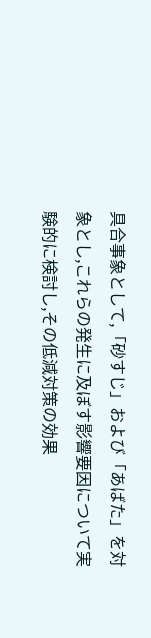具合事象として,「砂すじ」および「あばた」を対象とし,これらの発生に及ぼす影響要因について実験的に検討し,その低減対策の効果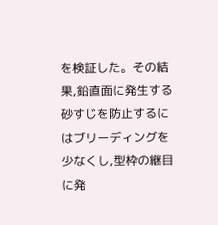を検証した。その結果,鉛直面に発生する砂すじを防止するにはブリーディングを少なくし,型枠の継目に発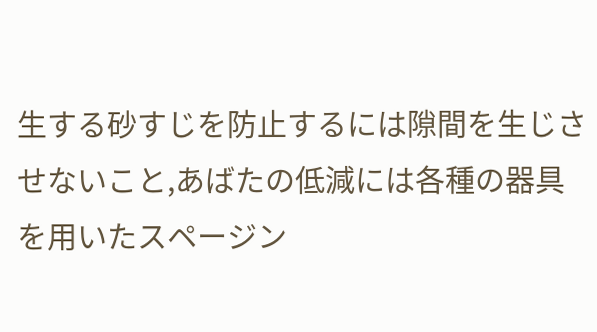生する砂すじを防止するには隙間を生じさせないこと,あばたの低減には各種の器具を用いたスページン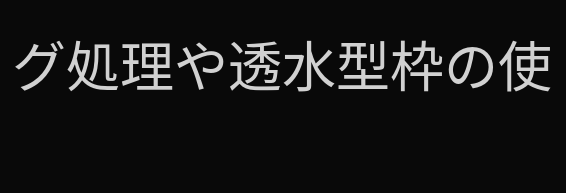グ処理や透水型枠の使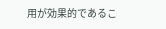用が効果的であるこ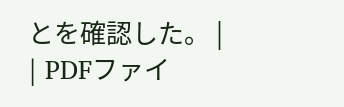とを確認した。 |
| PDFファイ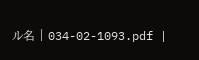ル名 | 034-02-1093.pdf |